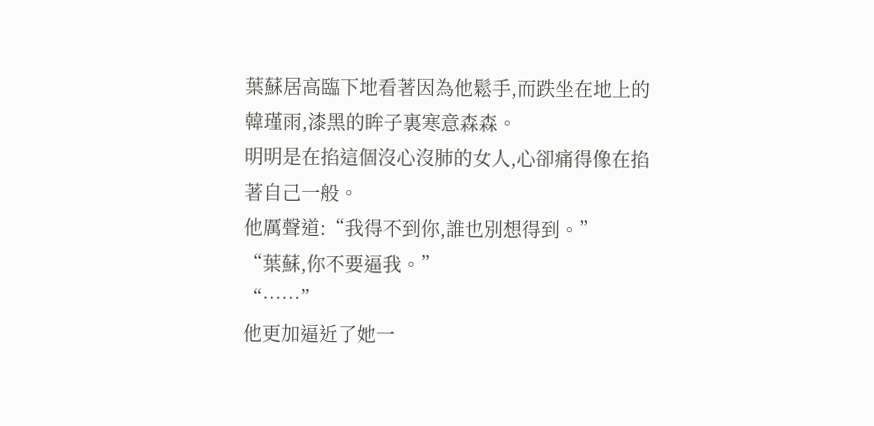葉蘇居高臨下地看著因為他鬆手,而跌坐在地上的韓瑾雨,漆黑的眸子裏寒意森森。
明明是在掐這個沒心沒肺的女人,心卻痛得像在掐著自己一般。
他厲聲道:“我得不到你,誰也別想得到。”
“葉蘇,你不要逼我。”
“……”
他更加逼近了她一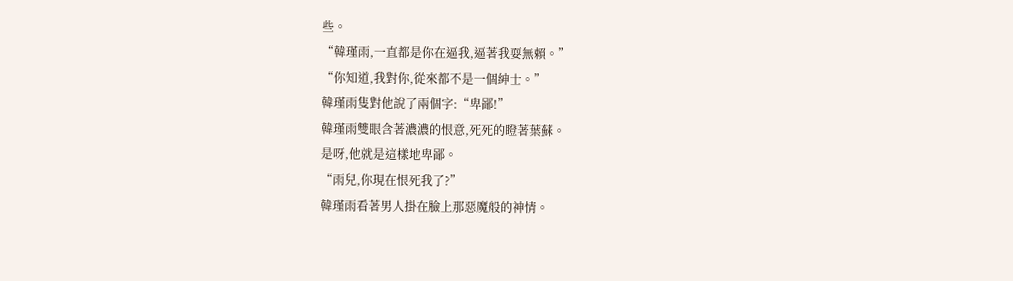些。
“韓瑾雨,一直都是你在逼我,逼著我耍無賴。”
“你知道,我對你,從來都不是一個紳士。”
韓瑾雨隻對他說了兩個字:“卑鄙!”
韓瑾雨雙眼含著濃濃的恨意,死死的瞪著葉蘇。
是呀,他就是這樣地卑鄙。
“雨兒,你現在恨死我了?”
韓瑾雨看著男人掛在臉上那惡魔般的神情。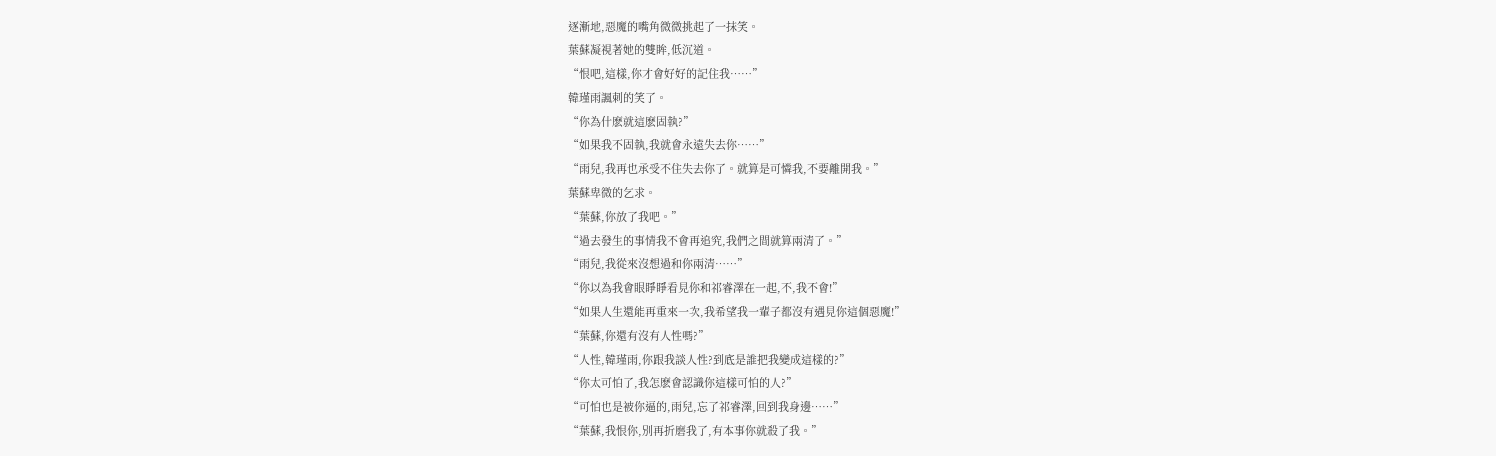逐漸地,惡魔的嘴角微微挑起了一抹笑。
葉蘇凝視著她的雙眸,低沉道。
“恨吧,這樣,你才會好好的記住我……”
韓瑾雨諷刺的笑了。
“你為什麽就這麽固執?”
“如果我不固執,我就會永遠失去你……”
“雨兒,我再也承受不住失去你了。就算是可憐我,不要離開我。”
葉蘇卑微的乞求。
“葉蘇,你放了我吧。”
“過去發生的事情我不會再追究,我們之間就算兩清了。”
“雨兒,我從來沒想過和你兩清……”
“你以為我會眼睜睜看見你和祁睿澤在一起,不,我不會!”
“如果人生還能再重來一次,我希望我一輩子都沒有遇見你這個惡魔!”
“葉蘇,你還有沒有人性嗎?”
“人性,韓瑾雨,你跟我談人性?到底是誰把我變成這樣的?”
“你太可怕了,我怎麽會認識你這樣可怕的人?”
“可怕也是被你逼的,雨兒,忘了祁睿澤,回到我身邊……”
“葉蘇,我恨你,別再折磨我了,有本事你就殺了我。”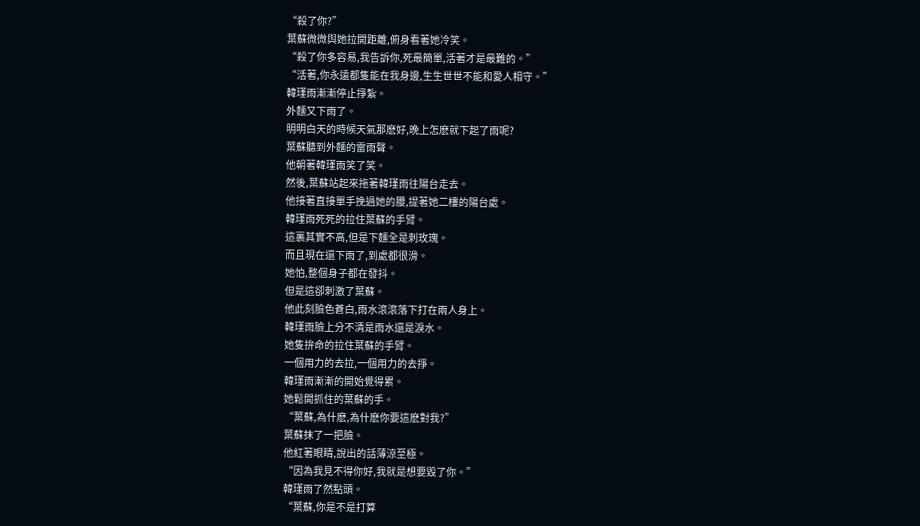“殺了你?”
葉蘇微微與她拉開距離,俯身看著她冷笑。
“殺了你多容易,我告訴你,死最簡單,活著才是最難的。”
“活著,你永遠都隻能在我身邊,生生世世不能和愛人相守。”
韓瑾雨漸漸停止掙紮。
外麵又下雨了。
明明白天的時候天氣那麽好,晚上怎麽就下起了雨呢?
葉蘇聽到外麵的雷雨聲。
他朝著韓瑾雨笑了笑。
然後,葉蘇站起來拖著韓瑾雨往陽台走去。
他接著直接單手挽過她的腰,提著她二樓的陽台處。
韓瑾雨死死的拉住葉蘇的手臂。
這裏其實不高,但是下麵全是刺玫瑰。
而且現在還下雨了,到處都很滑。
她怕,整個身子都在發抖。
但是這卻刺激了葉蘇。
他此刻臉色蒼白,雨水滾滾落下打在兩人身上。
韓瑾雨臉上分不清是雨水還是淚水。
她隻拚命的拉住葉蘇的手臂。
一個用力的去拉,一個用力的去掙。
韓瑾雨漸漸的開始覺得累。
她鬆開抓住的葉蘇的手。
“葉蘇,為什麽,為什麽你要這麽對我?”
葉蘇抹了一把臉。
他紅著眼睛,說出的話薄涼至極。
“因為我見不得你好,我就是想要毀了你。”
韓瑾雨了然點頭。
“葉蘇,你是不是打算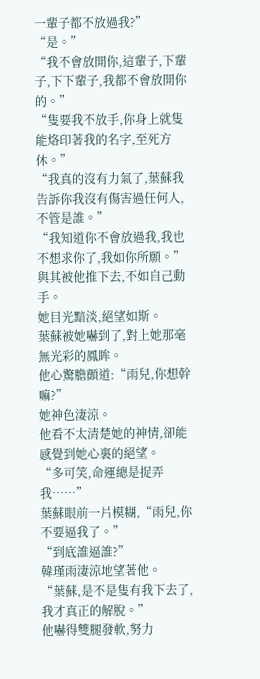一輩子都不放過我?”
“是。”
“我不會放開你,這輩子,下輩子,下下輩子,我都不會放開你的。”
“隻要我不放手,你身上就隻能烙印著我的名字,至死方休。”
“我真的沒有力氣了,葉蘇我告訴你我沒有傷害過任何人,不管是誰。”
“我知道你不會放過我,我也不想求你了,我如你所願。”
與其被他推下去,不如自己動手。
她目光黯淡,絕望如斯。
葉蘇被她嚇到了,對上她那毫無光彩的鳳眸。
他心驚膽顫道:“雨兒,你想幹嘛?”
她神色淒涼。
他看不太清楚她的神情,卻能感覺到她心裏的絕望。
“多可笑,命運總是捉弄我……”
葉蘇眼前一片模糊,“雨兒,你不要逼我了。”
“到底誰逼誰?”
韓瑾雨淒涼地望著他。
“葉蘇,是不是隻有我下去了,我才真正的解脫。”
他嚇得雙腿發軟,努力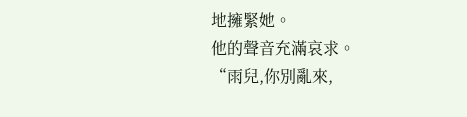地擁緊她。
他的聲音充滿哀求。
“雨兒,你別亂來,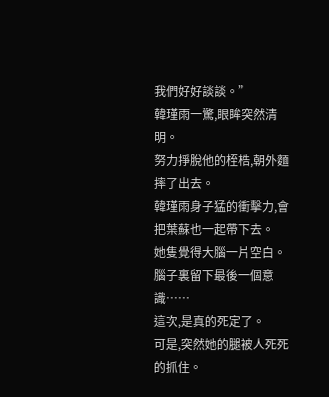我們好好談談。”
韓瑾雨一驚,眼眸突然清明。
努力掙脫他的桎梏,朝外麵摔了出去。
韓瑾雨身子猛的衝擊力,會把葉蘇也一起帶下去。
她隻覺得大腦一片空白。
腦子裏留下最後一個意識……
這次,是真的死定了。
可是,突然她的腿被人死死的抓住。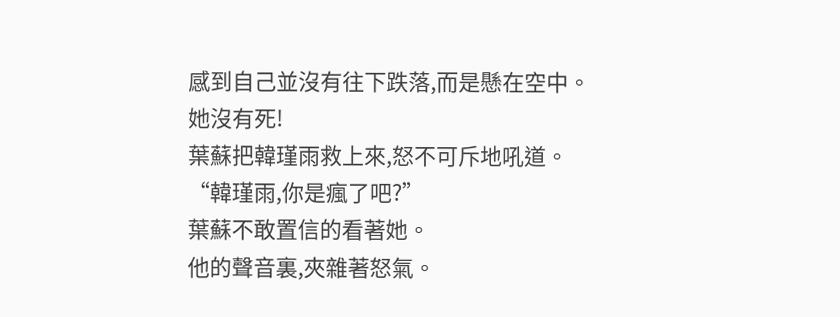感到自己並沒有往下跌落,而是懸在空中。
她沒有死!
葉蘇把韓瑾雨救上來,怒不可斥地吼道。
“韓瑾雨,你是瘋了吧?”
葉蘇不敢置信的看著她。
他的聲音裏,夾雜著怒氣。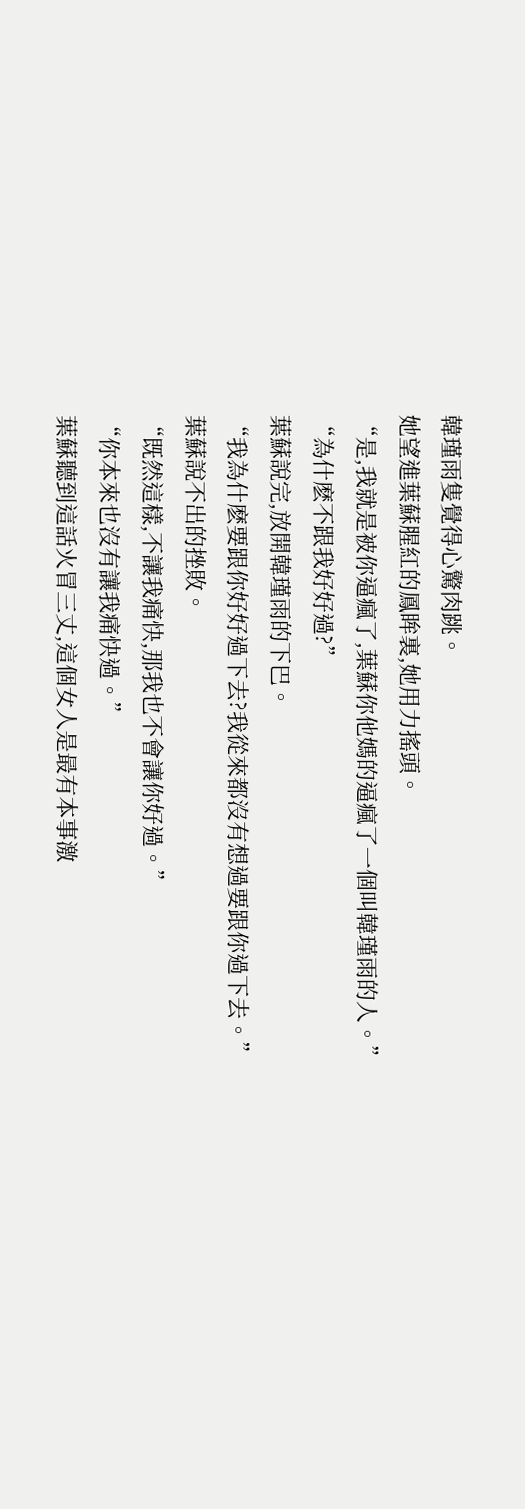韓瑾雨隻覺得心驚肉跳。
她望進葉蘇腥紅的鳳眸裏,她用力搖頭。
“是,我就是被你逼瘋了,葉蘇你他媽的逼瘋了一個叫韓瑾雨的人。”
“為什麽不跟我好好過?”
葉蘇說完,放開韓瑾雨的下巴。
“我為什麽要跟你好好過下去?我從來都沒有想過要跟你過下去。”
葉蘇說不出的挫敗。
“既然這樣,不讓我痛快,那我也不會讓你好過。”
“你本來也沒有讓我痛快過。”
葉蘇聽到這話火冒三丈,這個女人是最有本事激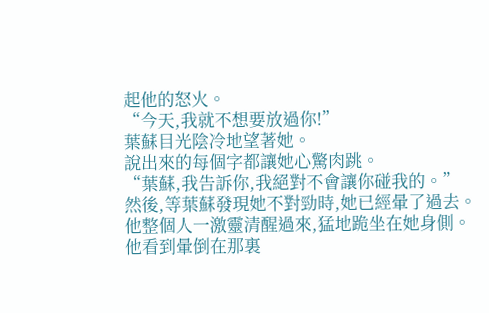起他的怒火。
“今天,我就不想要放過你!”
葉蘇目光陰冷地望著她。
說出來的每個字都讓她心驚肉跳。
“葉蘇,我告訴你,我絕對不會讓你碰我的。”
然後,等葉蘇發現她不對勁時,她已經暈了過去。
他整個人一激靈清醒過來,猛地跪坐在她身側。
他看到暈倒在那裏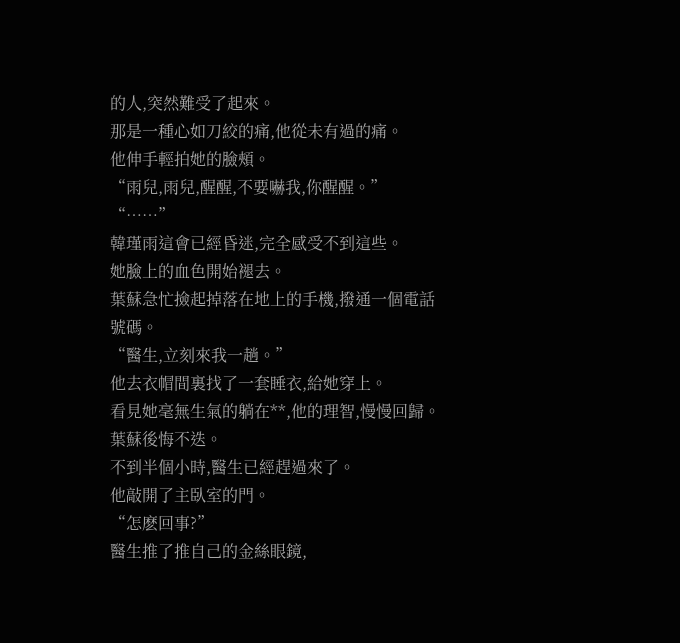的人,突然難受了起來。
那是一種心如刀絞的痛,他從未有過的痛。
他伸手輕拍她的臉頰。
“雨兒,雨兒,醒醒,不要嚇我,你醒醒。”
“……”
韓瑾雨這會已經昏迷,完全感受不到這些。
她臉上的血色開始褪去。
葉蘇急忙撿起掉落在地上的手機,撥通一個電話號碼。
“醫生,立刻來我一趟。”
他去衣帽間裏找了一套睡衣,給她穿上。
看見她毫無生氣的躺在**,他的理智,慢慢回歸。
葉蘇後悔不迭。
不到半個小時,醫生已經趕過來了。
他敲開了主臥室的門。
“怎麽回事?”
醫生推了推自己的金絲眼鏡,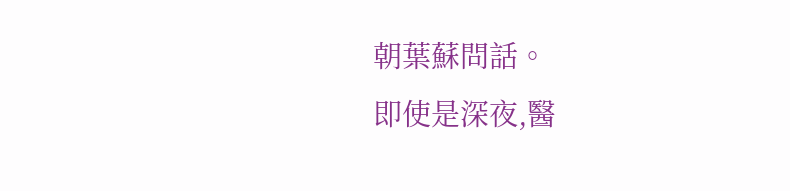朝葉蘇問話。
即使是深夜,醫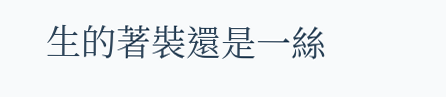生的著裝還是一絲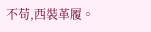不苟,西裝革履。